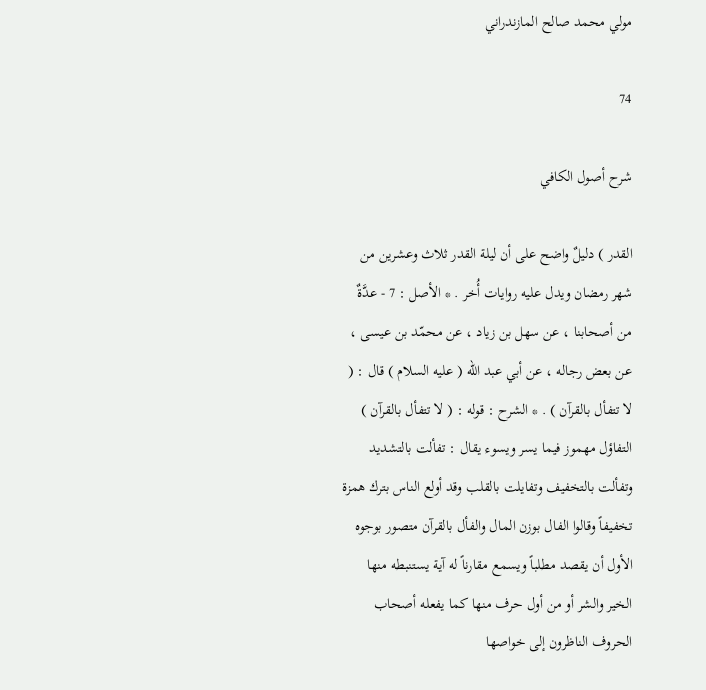مولي محمد صالح المازندراني

74

شرح أصول الكافي

القدر ) دليلٌ واضح على أن ليلة القدر ثلاث وعشرين من شهر رمضان ويدل عليه روايات أُخر . * الأصل : 7 - عدَّةٌ من أصحابنا ، عن سهل بن زياد ، عن محمّد بن عيسى ، عن بعض رجاله ، عن أبي عبد الله ( عليه السلام ) قال : ( لا تتفأل بالقرآن ) . * الشرح : قوله : ( لا تتفأل بالقرآن ) التفاؤل مهموز فيما يسر ويسوء يقال : تفألت بالتشديد وتفألت بالتخفيف وتفايلت بالقلب وقد أولع الناس بترك همزة تخفيفاً وقالوا الفال بوزن المال والفأل بالقرآن متصور بوجوه الأول أن يقصد مطلباً ويسمع مقارناً له آية يستنبطه منها الخير والشر أو من أول حرف منها كما يفعله أصحاب الحروف الناظرون إلى خواصها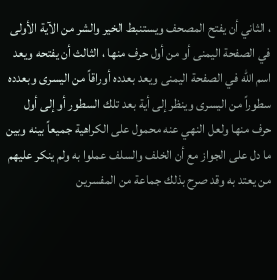، الثاني أن يفتح المصحف ويستنبط الخير والشر من الآية الأولى في الصفحة اليمنى أو من أول حرف منها ، الثالث أن يفتحه ويعد اسم الله في الصفحة اليمنى ويعد بعدده أوراقاً من اليسرى وبعدده سطوراً من اليسرى وينظر إلى أية بعد تلك السطور أو إلى أول حرف منها ولعل النهي عنه محمول على الكراهية جميعاً بينه وبين ما دل على الجواز مع أن الخلف والسلف عملوا به ولم ينكر عليهم من يعتد به وقد صرح بذلك جماعة من المفسرين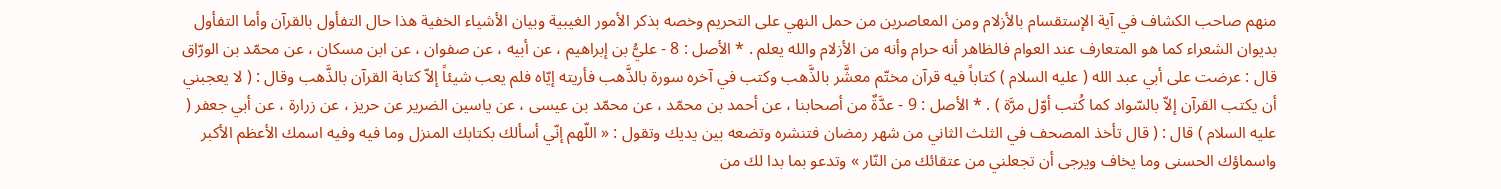منهم صاحب الكشاف في آية الإستقسام بالأزلام ومن المعاصرين من حمل النهي على التحريم وخصه بذكر الأمور الغيبية وبيان الأشياء الخفية هذا حال التفأول بالقرآن وأما التفأول بديوان الشعراء كما هو المتعارف عند العوام فالظاهر أنه حرام وأنه من الأزلام والله يعلم . * الأصل : 8 - عليُّ بن إبراهيم ، عن أبيه ، عن صفوان ، عن ابن مسكان ، عن محمّد بن الورّاق قال : عرضت على أبي عبد الله ( عليه السلام ) كتاباً فيه قرآن مختّم معشَّر بالذَّهب وكتب في آخره سورة بالذَّهب فأريته إيّاه فلم يعب شيئاً إلاّ كتابة القرآن بالذَّهب وقال : ( لا يعجبني أن يكتب القرآن إلاّ بالسّواد كما كُتب أوّل مرَّة ) . * الأصل : 9 - عدَّةٌ من أصحابنا ، عن أحمد بن محمّد ، عن محمّد بن عيسى ، عن ياسين الضرير عن حريز ، عن زرارة ، عن أبي جعفر ( عليه السلام ) قال : ( قال تأخذ المصحف في الثلث الثاني من شهر رمضان فتنشره وتضعه بين يديك وتقول : « اللّهم إنّي أسألك بكتابك المنزل وما فيه وفيه اسمك الأعظم الأكبر واسماؤك الحسنى وما يخاف ويرجى أن تجعلني من عتقائك من النّار » وتدعو بما بدا لك من